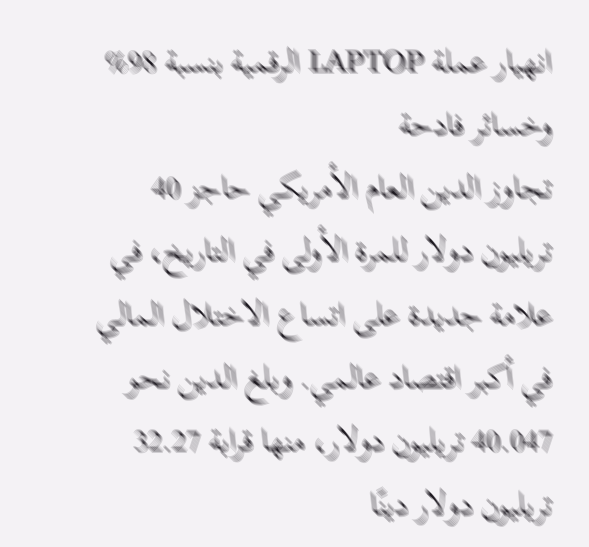انهيار عملة LAPTOP الرقمية بنسبة 98% وخسائر فادحة
تجاوز الدين العام الأمريكي حاجز 40 تريليون دولار للمرة الأولى في التاريخ، في علامة جديدة على اتساع الاختلال المالي في أكبر اقتصاد عالمي. وبلغ الدين نحو 40.047 تريليون دولار، منها قرابة 32.27 تريليون دولار دينًا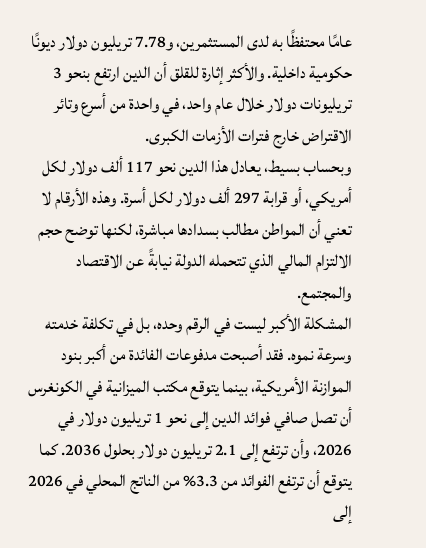عامًا محتفظًا به لدى المستثمرين، و7.78 تريليون دولار ديونًا حكومية داخلية. والأكثر إثارة للقلق أن الدين ارتفع بنحو 3 تريليونات دولار خلال عام واحد، في واحدة من أسرع وتائر الاقتراض خارج فترات الأزمات الكبرى.
وبحساب بسيط، يعادل هذا الدين نحو 117 ألف دولار لكل أمريكي، أو قرابة 297 ألف دولار لكل أسرة. وهذه الأرقام لا تعني أن المواطن مطالب بسدادها مباشرة، لكنها توضح حجم الالتزام المالي الذي تتحمله الدولة نيابةً عن الاقتصاد والمجتمع.
المشكلة الأكبر ليست في الرقم وحده، بل في تكلفة خدمته وسرعة نموه. فقد أصبحت مدفوعات الفائدة من أكبر بنود الموازنة الأمريكية، بينما يتوقع مكتب الميزانية في الكونغرس أن تصل صافي فوائد الدين إلى نحو 1 تريليون دولار في 2026، وأن ترتفع إلى 2.1 تريليون دولار بحلول 2036. كما يتوقع أن ترتفع الفوائد من 3.3% من الناتج المحلي في 2026 إلى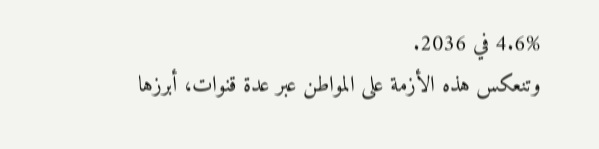4.6% في 2036.
وتنعكس هذه الأزمة على المواطن عبر عدة قنوات، أبرزها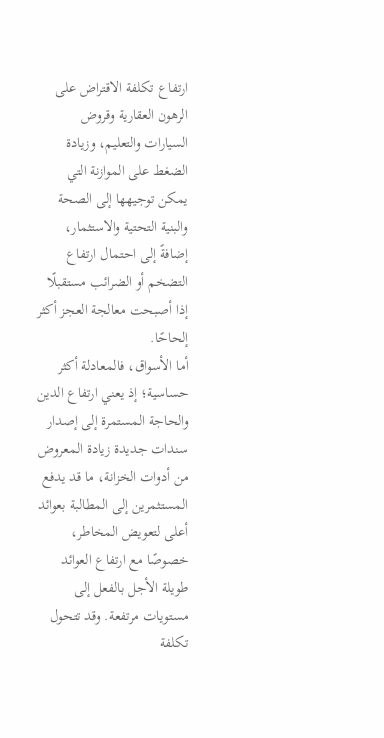ارتفاع تكلفة الاقتراض على الرهون العقارية وقروض السيارات والتعليم، وزيادة الضغط على الموازنة التي يمكن توجيهها إلى الصحة والبنية التحتية والاستثمار، إضافةً إلى احتمال ارتفاع التضخم أو الضرائب مستقبلًا إذا أصبحت معالجة العجز أكثر إلحاحًا.
أما الأسواق، فالمعادلة أكثر حساسية؛ إذ يعني ارتفاع الدين والحاجة المستمرة إلى إصدار سندات جديدة زيادة المعروض من أدوات الخزانة، ما قد يدفع المستثمرين إلى المطالبة بعوائد أعلى لتعويض المخاطر، خصوصًا مع ارتفاع العوائد طويلة الأجل بالفعل إلى مستويات مرتفعة. وقد تتحول تكلفة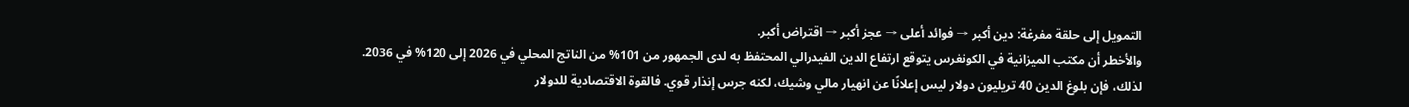التمويل إلى حلقة مفرغة: دين أكبر → فوائد أعلى → عجز أكبر → اقتراض أكبر.
والأخطر أن مكتب الميزانية في الكونغرس يتوقع ارتفاع الدين الفيدرالي المحتفظ به لدى الجمهور من 101% من الناتج المحلي في 2026 إلى 120% في 2036.
لذلك، فإن بلوغ الدين 40 تريليون دولار ليس إعلانًا عن انهيار مالي وشيك، لكنه جرس إنذار قوي. فالقوة الاقتصادية للدولار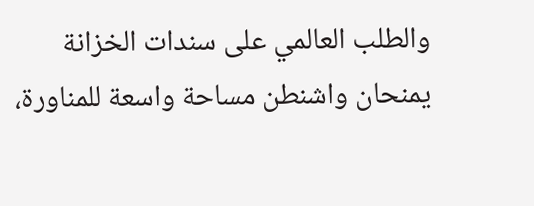والطلب العالمي على سندات الخزانة يمنحان واشنطن مساحة واسعة للمناورة،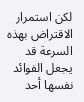لكن استمرار الاقتراض بهذه السرعة قد يجعل الفوائد نفسها أحد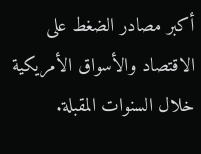أكبر مصادر الضغط على الاقتصاد والأسواق الأمريكية خلال السنوات المقبلة.